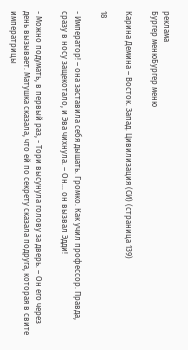реклама
Бургер менюБургер меню

Карина Демина – Восток. Запад. Цивилизация (СИ) (страница 139)

18

- Император! – она заставила себя дышать. Громко. Как учил профессор. Правда, сразу в носу защекотало, и Эва чихнула. – Он… он вызвал Эдди!

- Можно подумать, в первый раз, - Тори высунула голову за дверь. – Он его через день вызывает. Матушка сказала, что ей по секрету сказала подруга, которая в свите императрицы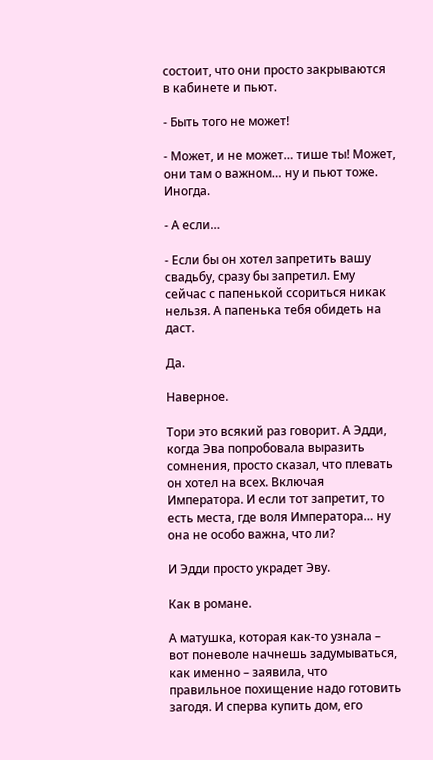состоит, что они просто закрываются в кабинете и пьют.

- Быть того не может!

- Может, и не может… тише ты! Может, они там о важном… ну и пьют тоже. Иногда.

- А если…

- Если бы он хотел запретить вашу свадьбу, сразу бы запретил. Ему сейчас с папенькой ссориться никак нельзя. А папенька тебя обидеть на даст.

Да.

Наверное.

Тори это всякий раз говорит. А Эдди, когда Эва попробовала выразить сомнения, просто сказал, что плевать он хотел на всех. Включая Императора. И если тот запретит, то есть места, где воля Императора… ну она не особо важна, что ли?

И Эдди просто украдет Эву.

Как в романе.

А матушка, которая как-то узнала – вот поневоле начнешь задумываться, как именно – заявила, что правильное похищение надо готовить загодя. И сперва купить дом, его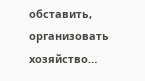обставить, организовать хозяйство…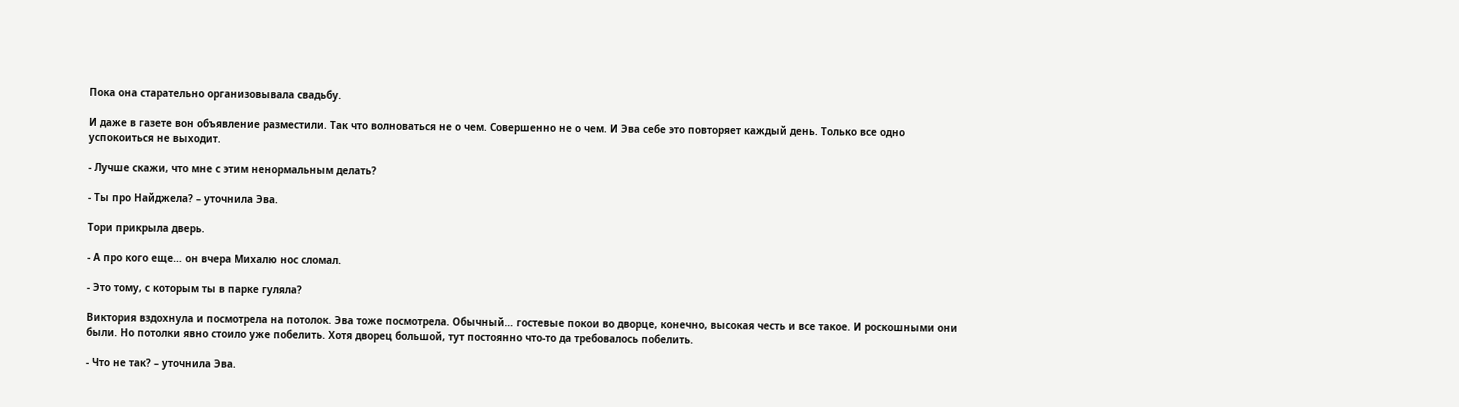Пока она старательно организовывала свадьбу.

И даже в газете вон объявление разместили. Так что волноваться не о чем. Совершенно не о чем. И Эва себе это повторяет каждый день. Только все одно успокоиться не выходит.

- Лучше скажи, что мне с этим ненормальным делать?

- Ты про Найджела? – уточнила Эва.

Тори прикрыла дверь.

- А про кого еще… он вчера Михалю нос сломал.

- Это тому, с которым ты в парке гуляла?

Виктория вздохнула и посмотрела на потолок. Эва тоже посмотрела. Обычный… гостевые покои во дворце, конечно, высокая честь и все такое. И роскошными они были. Но потолки явно стоило уже побелить. Хотя дворец большой, тут постоянно что-то да требовалось побелить.

- Что не так? – уточнила Эва.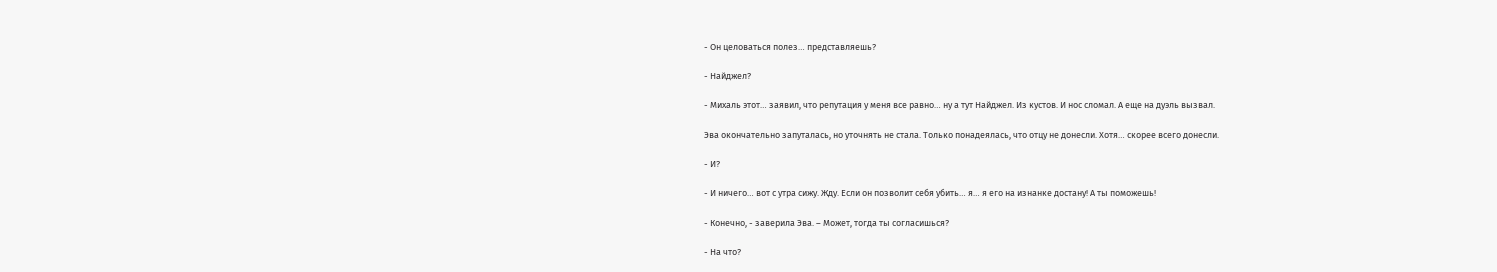- Он целоваться полез… представляешь?

- Найджел?

- Михаль этот… заявил, что репутация у меня все равно… ну а тут Найджел. Из кустов. И нос сломал. А еще на дуэль вызвал.

Эва окончательно запуталась, но уточнять не стала. Только понадеялась, что отцу не донесли. Хотя… скорее всего донесли.

- И?

- И ничего… вот с утра сижу. Жду. Если он позволит себя убить… я… я его на изнанке достану! А ты поможешь!

- Конечно, - заверила Эва. – Может, тогда ты согласишься?

- На что?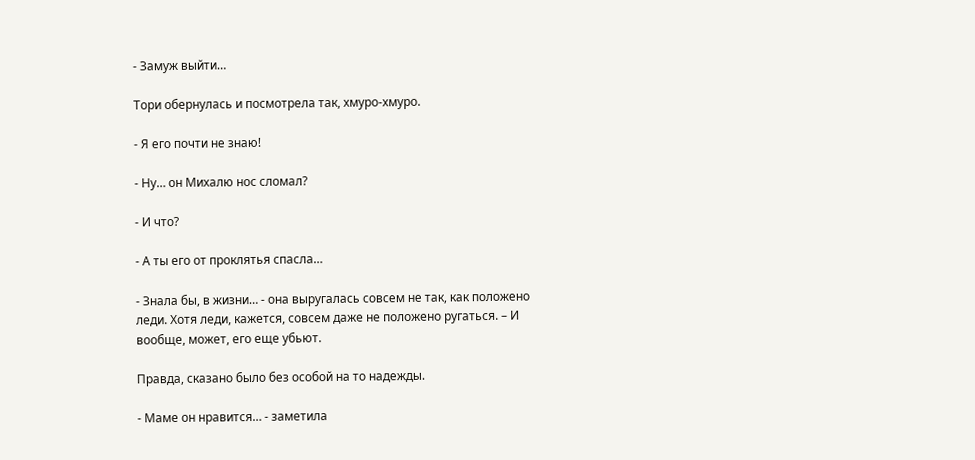- Замуж выйти…

Тори обернулась и посмотрела так, хмуро-хмуро.

- Я его почти не знаю!

- Ну… он Михалю нос сломал?

- И что?

- А ты его от проклятья спасла…

- Знала бы, в жизни… - она выругалась совсем не так, как положено леди. Хотя леди, кажется, совсем даже не положено ругаться. – И вообще, может, его еще убьют.

Правда, сказано было без особой на то надежды.

- Маме он нравится… - заметила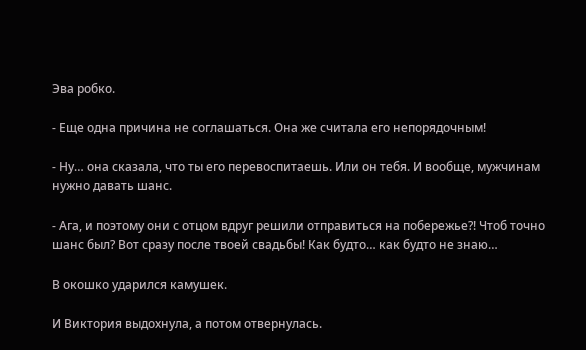Эва робко.

- Еще одна причина не соглашаться. Она же считала его непорядочным!

- Ну… она сказала, что ты его перевоспитаешь. Или он тебя. И вообще, мужчинам нужно давать шанс.

- Ага, и поэтому они с отцом вдруг решили отправиться на побережье?! Чтоб точно шанс был? Вот сразу после твоей свадьбы! Как будто… как будто не знаю…

В окошко ударился камушек.

И Виктория выдохнула, а потом отвернулась.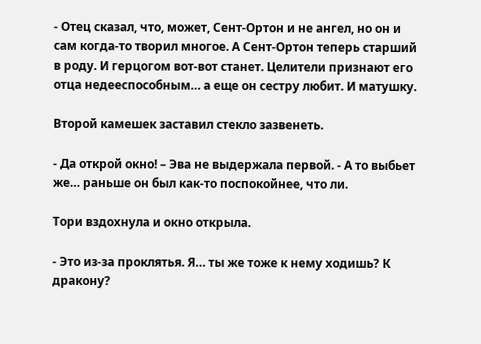- Отец сказал, что, может, Сент-Ортон и не ангел, но он и сам когда-то творил многое. А Сент-Ортон теперь старший в роду. И герцогом вот-вот станет. Целители признают его отца недееспособным… а еще он сестру любит. И матушку.

Второй камешек заставил стекло зазвенеть.

- Да открой окно! – Эва не выдержала первой. - А то выбьет же… раньше он был как-то поспокойнее, что ли.

Тори вздохнула и окно открыла.

- Это из-за проклятья. Я… ты же тоже к нему ходишь? К дракону?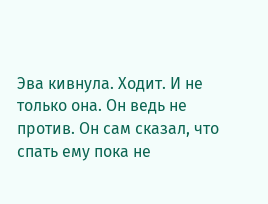Эва кивнула. Ходит. И не только она. Он ведь не против. Он сам сказал, что спать ему пока не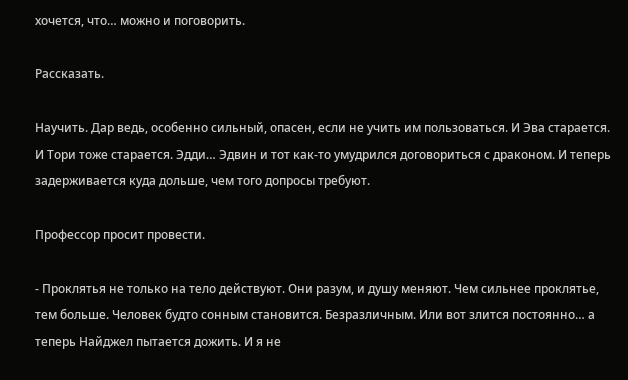хочется, что… можно и поговорить.

Рассказать.

Научить. Дар ведь, особенно сильный, опасен, если не учить им пользоваться. И Эва старается. И Тори тоже старается. Эдди… Эдвин и тот как-то умудрился договориться с драконом. И теперь задерживается куда дольше, чем того допросы требуют.

Профессор просит провести.

- Проклятья не только на тело действуют. Они разум, и душу меняют. Чем сильнее проклятье, тем больше. Человек будто сонным становится. Безразличным. Или вот злится постоянно… а теперь Найджел пытается дожить. И я не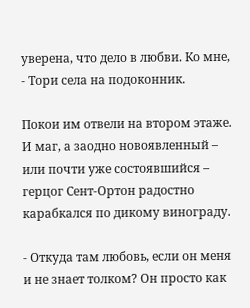уверена, что дело в любви. Ко мне, - Тори села на подоконник.

Покои им отвели на втором этаже. И маг, а заодно новоявленный – или почти уже состоявшийся – герцог Сент-Ортон радостно карабкался по дикому винограду.

- Откуда там любовь, если он меня и не знает толком? Он просто как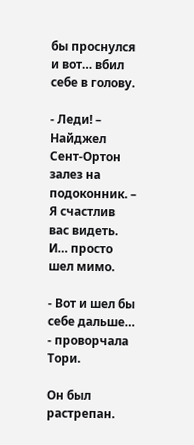бы проснулся и вот… вбил себе в голову.

- Леди! – Найджел Сент-Ортон залез на подоконник. – Я счастлив вас видеть. И… просто шел мимо.

- Вот и шел бы себе дальше… - проворчала Тори.

Он был растрепан.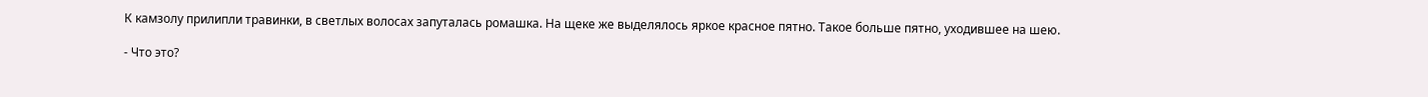К камзолу прилипли травинки, в светлых волосах запуталась ромашка. На щеке же выделялось яркое красное пятно. Такое больше пятно, уходившее на шею.

- Что это?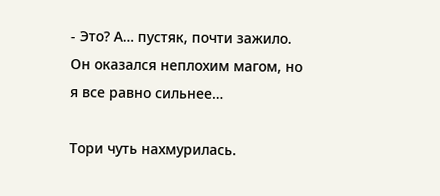- Это? А… пустяк, почти зажило. Он оказался неплохим магом, но я все равно сильнее…

Тори чуть нахмурилась.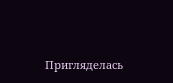Пригляделась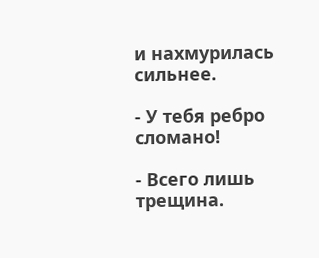и нахмурилась сильнее.

- У тебя ребро сломано!

- Всего лишь трещина.